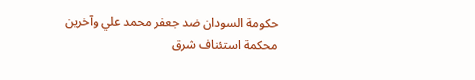حكومة السودان ضد جعفر محمد علي وآخرين
محكمة استئناف شرق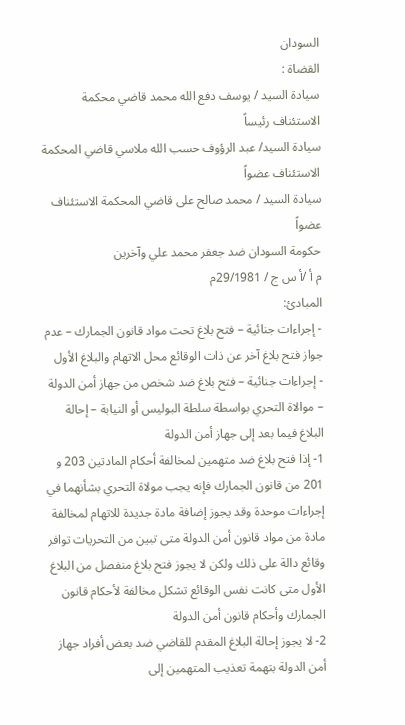السودان
القضاة :
سيادة السيد / يوسف دفع الله محمد قاضي محكمة الاستئناف رئيساً
سيادة السيد/ عبد الرؤوف حسب الله ملاسي قاضي المحكمة الاستئناف عضواً
سيادة السيد / محمد صالح على قاضي المحكمة الاستئناف عضواً
حكومة السودان ضد جعفر محمد علي وآخرين
م أ /أ س ج / 29/1981م
المبادئ:
- إجراءات جنائية – فتح بلاغ تحت مواد قانون الجمارك – عدم جواز فتح بلاغ آخر عن ذات الوقائع محل الاتهام والبلاغ الأول
- إجراءات جنائية – فتح بلاغ ضد شخص من جهاز أمن الدولة – موالاة التحري بواسطة سلطة البوليس أو النيابة – إحالة البلاغ فيما بعد إلى جهاز أمن الدولة
1- إذا فتح بلاغ ضد متهمين لمخالفة أحكام المادتين 203 و 201 من قانون الجمارك فإنه يجب مولاة التحري بشأنهما في إجراءات موحدة وقد يجوز إضافة مادة جديدة للاتهام لمخالفة مادة من مواد قانون أمن الدولة متى تبين من التحريات توافر وقائع دالة على ذلك ولكن لا يجوز فتح بلاغ منفصل من البلاغ الأول متى كانت نفس الوقائع تشكل مخالفة لأحكام قانون الجمارك وأحكام قانون أمن الدولة
2- لا يجوز إحالة البلاغ المقدم للقاضي ضد بعض أفراد جهاز أمن الدولة بتهمة تعذيب المتهمين إلى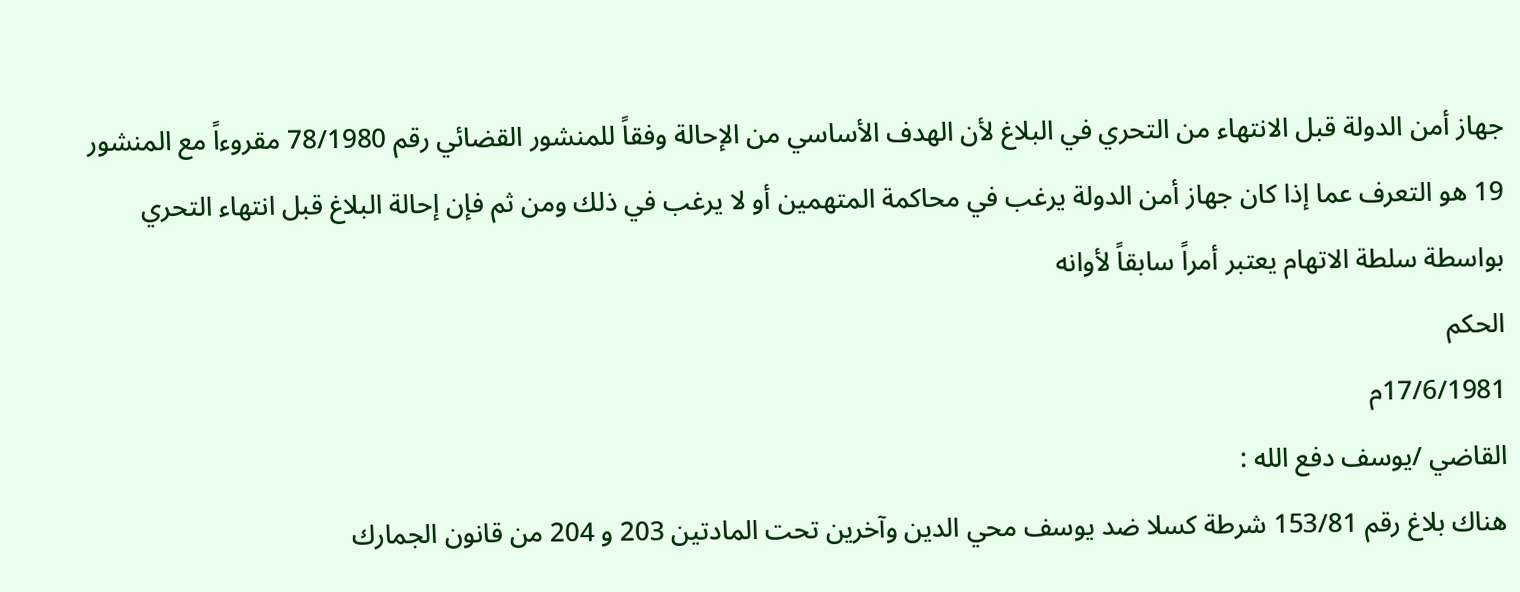جهاز أمن الدولة قبل الانتهاء من التحري في البلاغ لأن الهدف الأساسي من الإحالة وفقاً للمنشور القضائي رقم 78/1980 مقروءاً مع المنشور 19 هو التعرف عما إذا كان جهاز أمن الدولة يرغب في محاكمة المتهمين أو لا يرغب في ذلك ومن ثم فإن إحالة البلاغ قبل انتهاء التحري بواسطة سلطة الاتهام يعتبر أمراً سابقاً لأوانه
الحكم
17/6/1981م
القاضي /يوسف دفع الله :
هناك بلاغ رقم 153/81 شرطة كسلا ضد يوسف محي الدين وآخرين تحت المادتين 203 و 204 من قانون الجمارك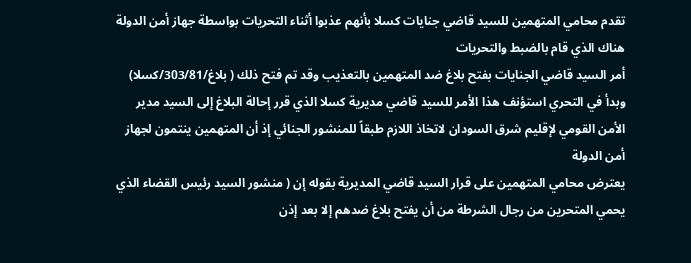تقدم محامي المتهمين للسيد قاضي جنايات كسلا بأنهم عذبوا أثناء التحريات بواسطة جهاز أمن الدولة هناك الذي قام بالضبط والتحريات
أمر السيد قاضي الجنايات بفتح بلاغ ضد المتهمين بالتعذيب وقد تم فتح ذلك ( بلاغ/303/81/كسلا) وبدأ في التحري استؤنف هذا الأمر للسيد قاضي مديرية كسلا الذي قرر إحالة البلاغ إلى السيد مدير الأمن القومي لإقليم شرق السودان لاتخاذ اللازم طبقاً للمنشور الجنائي إذ أن المتهمين ينتمون لجهاز أمن الدولة
يعترض محامي المتهمين على قرار السيد قاضي المديرية بقوله إن ( منشور السيد رئيس القضاء الذي يحمي المتحرين من رجال الشرطة من أن يفتح بلاغ ضدهم إلا بعد إذن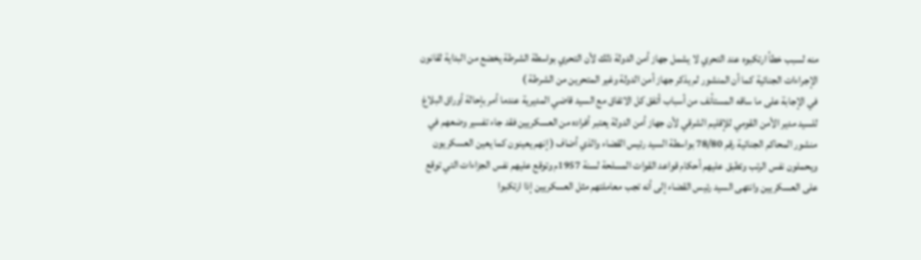منه لسبب خطأ ارتكبوه عند التحري لا يشمل جهاز أمن الدولة ذلك لأن التحري بواسطة الشرطة يخضع من البداية لقانون الإجراءات الجنائية كما أن المنشور لم يذكر جهاز أمن الدولة وغير المتحرين من الشرطة )
في الإجابة على ما ساقه المستأنف من أسباب أتفق كل الاتفاق مع السيد قاضي المديرية عندما أمر بإحالة أوراق البلاغ للسيد مدير الأمن القومي للإقليم الشرقي لأن جهاز أمن الدولة يعتبر أفراده من العسكريين فقد جاء تفسير وضعهم في منشور المحاكم الجنائية رقم 78/80 بواسطة السيد رئيس القضاء والذي أضاف ( إنهم يعينون كما يعين العسكريون ويحملون نفس الرتب وتطبق عليهم أحكام قواعد القوات المسلحة لسنة 1957م وتوقع عليهم نفس الجزاءات التي توقع على العسكريين وانتهى السيد رئيس القضاء إلى أنه تجب معاملتهم مثل العسكريين إذا ارتكبوا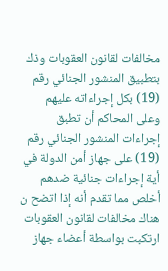مخالفات لقانون العقوبات وذك بتطبيق المنشور الجنائي رقم (19) بكل إجراءاته عليهم وعلى المحاكم أن تطبق إجراءات المنشور الجنائي رقم (19) على جهاز أمن الدولة في أية إجراءات جنائية ضدهم
أخلص مما تقدم أنه إذا اتضح ن هناك مخالفات لقانون العقوبات ارتكبت بواسطة أعضاء جهاز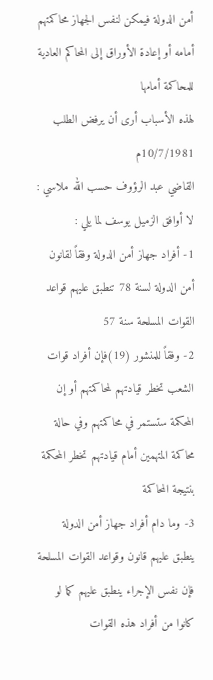أمن الدولة فيمكن لنفس الجهاز محاكمتهم أمامه أو إعادة الأوراق إلى المحاكم العادية للمحاكمة أمامها
لهذه الأسباب أرى أن يرفض الطلب
10/7/1981م
القاضي عبد الرؤوف حسب الله ملاسي :
لا أوافق الزميل يوسف لما يلي :
1- أفراد جهاز أمن الدولة وفقاً لقانون أمن الدولة لسنة 78 تنطبق عليهم قواعد القوات المسلحة سنة 57
2- وفقاً للمنشور (19)فإن أفراد قوات الشعب تخطر قيادتهم لمحاكمتهم أو إن المحكمة ستستمر في محاكمتهم وفي حالة محاكمة المتهمين أمام قيادتهم تخطر المحكمة بنتيجة المحاكمة
3- وما دام أفراد جهاز أمن الدولة ينطبق عليهم قانون وقواعد القوات المسلحة فإن نفس الإجراء ينطبق عليهم كما لو كانوا من أفراد هذه القوات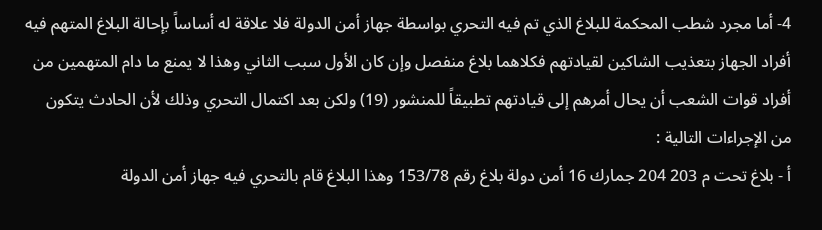4- أما مجرد شطب المحكمة للبلاغ الذي تم فيه التحري بواسطة جهاز أمن الدولة فلا علاقة له أساساً بإحالة البلاغ المتهم فيه أفراد الجهاز بتعذيب الشاكين لقيادتهم فكلاهما بلاغ منفصل وإن كان الأول سبب الثاني وهذا لا يمنع ما دام المتهمين من أفراد قوات الشعب أن يحال أمرهم إلى قيادتهم تطبيقاً للمنشور (19) ولكن بعد اكتمال التحري وذلك لأن الحادث يتكون من الإجراءات التالية :
أ - بلاغ تحت م 203 204 جمارك 16 أمن دولة بلاغ رقم 153/78 وهذا البلاغ قام بالتحري فيه جهاز أمن الدولة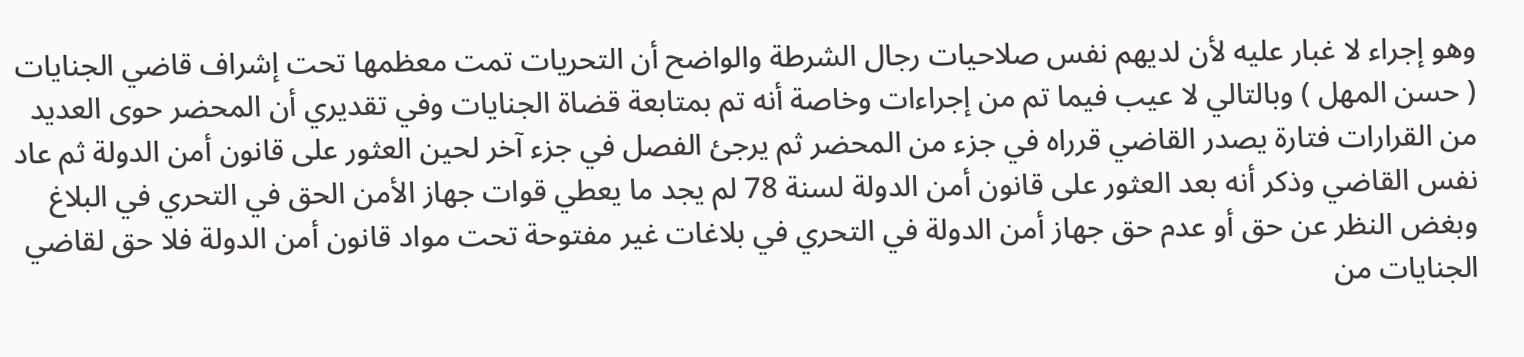وهو إجراء لا غبار عليه لأن لديهم نفس صلاحيات رجال الشرطة والواضح أن التحريات تمت معظمها تحت إشراف قاضي الجنايات ( حسن المهل ) وبالتالي لا عيب فيما تم من إجراءات وخاصة أنه تم بمتابعة قضاة الجنايات وفي تقديري أن المحضر حوى العديد من القرارات فتارة يصدر القاضي قرراه في جزء من المحضر ثم يرجئ الفصل في جزء آخر لحين العثور على قانون أمن الدولة ثم عاد نفس القاضي وذكر أنه بعد العثور على قانون أمن الدولة لسنة 78 لم يجد ما يعطي قوات جهاز الأمن الحق في التحري في البلاغ وبغض النظر عن حق أو عدم حق جهاز أمن الدولة في التحري في بلاغات غير مفتوحة تحت مواد قانون أمن الدولة فلا حق لقاضي الجنايات من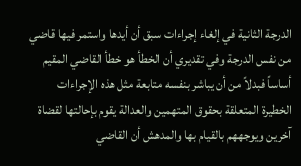الدرجة الثانية في إلغاء إجراءات سبق أن أيدها واستمر فيها قاضي من نفس الدرجة وفي تقديري أن الخطأ هو خطأ القاضي المقيم أساساً فبدلاً من أن يباشر بنفسه متابعة مثل هذه الإجراءات الخطيرة المتعلقة بحقوق المتهمين والعدالة يقوم بإحالتها لقضاة آخرين ويوجههم بالقيام بها والمدهش أن القاضي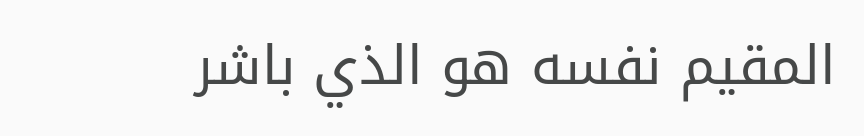المقيم نفسه هو الذي باشر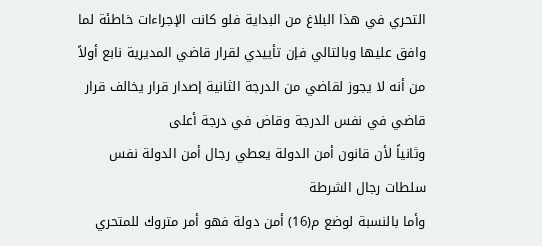التحري في هذا البلاغ من البداية فلو كانت الإجراءات خاطئة لما وافق عليها وبالتالي فإن تأييدي لقرار قاضي المديرية نابع أولاً من أنه لا يجوز لقاضي من الدرجة الثانية إصدار قرار يخالف قرار قاضي في نفس الدرجة وقاض في درجة أعلى
وثانياً لأن قانون أمن الدولة يعطي رجال أمن الدولة نفس سلطات رجال الشرطة
وأما بالنسبة لوضع م(16) أمن دولة فهو أمر متروك للمتحري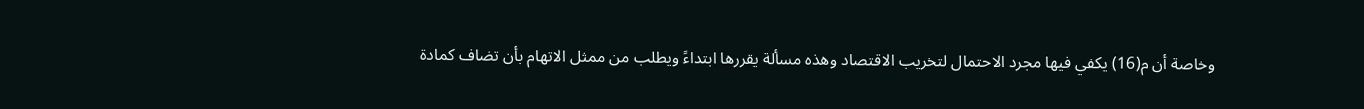وخاصة أن م(16) يكفي فيها مجرد الاحتمال لتخريب الاقتصاد وهذه مسألة يقررها ابتداءً ويطلب من ممثل الاتهام بأن تضاف كمادة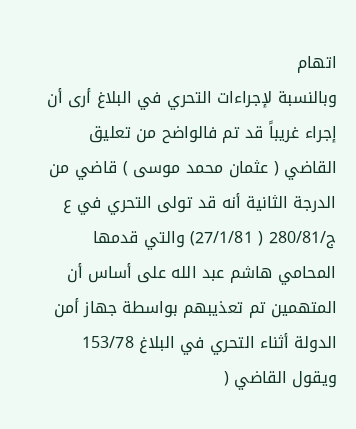اتهام
وبالنسبة لإجراءات التحري في البلاغ أرى أن إجراء غريباً قد تم فالواضح من تعليق القاضي ( عثمان محمد موسى ) قاضي من الدرجة الثانية أنه قد تولى التحري في ع ج/280/81 ( 27/1/81) والتي قدمها المحامي هاشم عبد الله على أساس أن المتهمين تم تعذيبهم بواسطة جهاز أمن الدولة أثناء التحري في البلاغ 153/78 ويقول القاضي (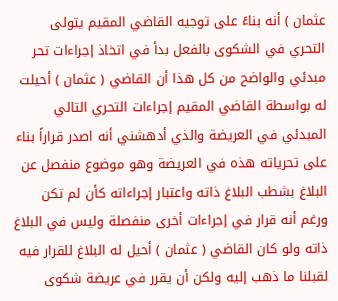عثمان ) أنه بناءً على توجيه القاضي المقيم يتولى التحري في الشكوى بالفعل بدأ في اتخاذ إجراءات تحر مبدئي والواضح من كل هذا أن القاضي ( عثمان ) أحيلت له بواسطة القاضي المقيم إجراءات التحري التالي المبدئي في العريضة والذي أدهشني أنه اصدر قراراً بناء على تحرياته هذه في العريضة وهو موضوع منفصل عن البلاغ بشطب البلاغ ذاته واعتبار إجراءاته كأن لم تكن ورغم أنه قرار في إجراءات أخرى منفصلة وليس في البلاغ ذاته ولو كان القاضي ( عثمان ) أحيل له البلاغ للقرار فيه لقبلنا ما ذهب إليه ولكن أن يقرر في عريضة شكوى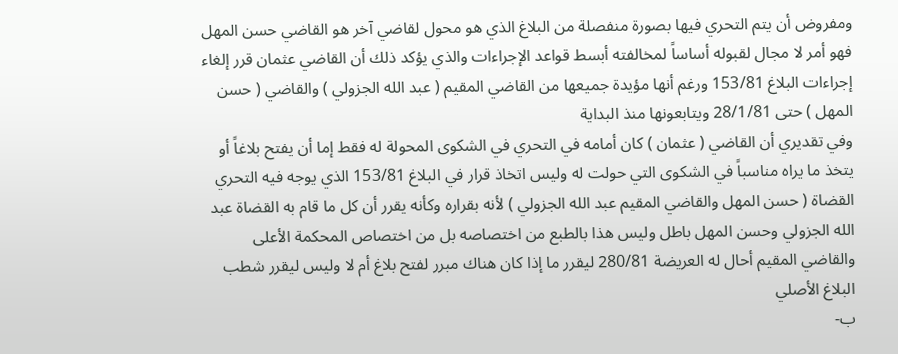ومفروض أن يتم التحري فيها بصورة منفصلة من البلاغ الذي هو محول لقاضي آخر هو القاضي حسن المهل فهو أمر لا مجال لقبوله أساساً لمخالفته أبسط قواعد الإجراءات والذي يؤكد ذلك أن القاضي عثمان قرر إلغاء إجراءات البلاغ 153/81 ورغم أنها مؤيدة جميعها من القاضي المقيم ( عبد الله الجزولي ) والقاضي ( حسن المهل ) حتى 28/1/81 ويتابعونها منذ البداية
وفي تقديري أن القاضي ( عثمان ) كان أمامه في التحري في الشكوى المحولة له فقط إما أن يفتح بلاغاً أو يتخذ ما يراه مناسباً في الشكوى التي حولت له وليس اتخاذ قرار في البلاغ 153/81 الذي يوجه فيه التحري القضاة ( حسن المهل والقاضي المقيم عبد الله الجزولي ) لأنه بقراره وكأنه يقرر أن كل ما قام به القضاة عبد الله الجزولي وحسن المهل باطل وليس هذا بالطبع من اختصاصه بل من اختصاص المحكمة الأعلى والقاضي المقيم أحال له العريضة 280/81 ليقرر ما إذا كان هناك مبرر لفتح بلاغ أم لا وليس ليقرر شطب البلاغ الأصلي
ب-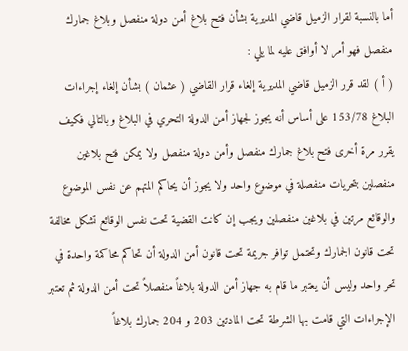أما بالنسبة لقرار الزميل قاضي المديرية بشأن فتح بلاغ أمن دولة منفصل وبلاغ جمارك منفصل فهو أمر لا أوافق عليه لما يلي :
( أ ) لقد قرر الزميل قاضي المديرية إلغاء قرار القاضي ( عثمان ) بشأن إلغاء إجراءات البلاغ 153/78 على أساس أنه يجوز لجهاز أمن الدولة التحري في البلاغ وبالتالي فكيف يقرر مرة أخرى فتح بلاغ جمارك منفصل وأمن دولة منفصل ولا يمكن فتح بلاغين منفصلين بتحريات منفصلة في موضوع واحد ولا يجوز أن يحاكم المتهم عن نفس الموضوع والوقائع مرتين في بلاغين منفصلين ويجب إن كانت القضية تحت نفس الوقائع تشكل مخالفة تحت قانون الجمارك وتحتمل توافر جريمة تحت قانون أمن الدولة أن تحاكم محاكمة واحدة في تحر واحد وليس أن يعتبر ما قام به جهاز أمن الدولة بلاغاً منفصلاً تحت أمن الدولة ثم تعتبر الإجراءات التي قامت بها الشرطة تحت المادتين 203 و 204 جمارك بلاغاً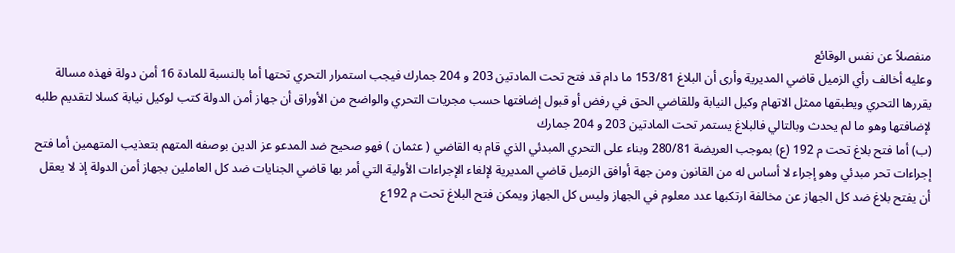منفصلاً عن نفس الوقائع
وعليه أخالف رأي الزميل قاضي المديرية وأرى أن البلاغ 153/81 ما دام قد فتح تحت المادتين 203 و 204 جمارك فيجب استمرار التحري تحتها أما بالنسبة للمادة 16 أمن دولة فهذه مسالة يقررها التحري ويطبقها ممثل الاتهام وكيل النيابة وللقاضي الحق في رفض أو قبول إضافتها حسب مجريات التحري والواضح من الأوراق أن جهاز أمن الدولة كتب لوكيل نيابة كسلا لتقديم طلبه لإضافتها وهو ما لم يحدث وبالتالي فالبلاغ يستمر تحت المادتين 203 و 204 جمارك
(ب) أما فتح بلاغ تحت م 192 (ع) بموجب العريضة 280/81 وبناء على التحري المبدئي الذي قام به القاضي ( عثمان ) فهو صحيح ضد المدعو عز الدين بوصفه المتهم بتعذيب المتهمين أما فتح إجراءات تحر مبدئي وهو إجراء لا أساس له من القانون ومن جهة أوافق الزميل قاضي المديرية لإلغاء الإجراءات الأولية التي أمر بها قاضي الجنايات ضد كل العاملين بجهاز أمن الدولة إذ لا يعقل أن يفتح بلاغ ضد كل الجهاز عن مخالفة ارتكبها عدد معلوم في الجهاز وليس كل الجهاز ويمكن فتح البلاغ تحت م 192ع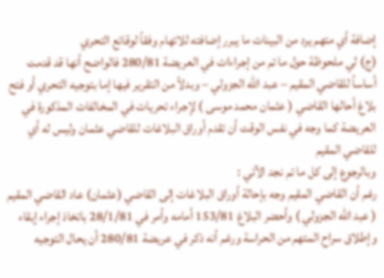إضافة أي متهم يرد من البينات ما يبرر إضافته للاتهام وفقاً لوقائع التحري
(ج) لي ملحوظة حول ما تم من إجراءات في العريضة 280/81 فالواضح أنها قد قدمت أساساً للقاضي المقيم – عبد الله الجزولي – وبدلاً من التقرير فيها إما بتوجيه التحري أو فتح بلاغ أحالها القاضي ( عثمان محمد موسى ) لإجراء تحريات في المخالفات المذكورة في العريضة كما وجه في نفس الوقت أن تقدم أوراق البلاغات للقاضي عثمان وليس له أي للقاضي المقيم
وبالرجوع إلى كل ما تم نجد الآتي :
رغم أن القاضي المقيم وجه بإحالة أوراق البلاغات إلى القاضي (عثمان) عاد القاضي المقيم ( عبد الله الجزولي ) وأحضر البلاغ 153/81 أمامه وأمر في 28/1/81 باتخاذ إجراء إبقاء وإطلاق سراح المتهم من الحراسة ورغم أنه ذكر في عريضة 280/81 أن يحال التوجيه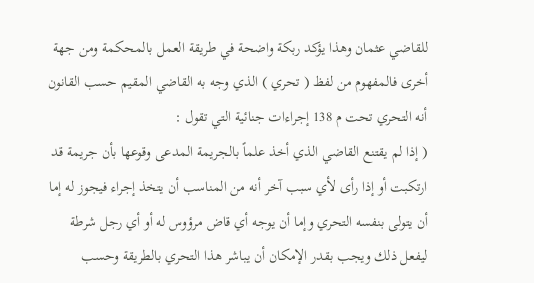للقاضي عثمان وهذا يؤكد ربكة واضحة في طريقة العمل بالمحكمة ومن جهة أخرى فالمفهوم من لفظ ( تحري ) الذي وجه به القاضي المقيم حسب القانون أنه التحري تحت م 138 إجراءات جنائية التي تقول :
( إذا لم يقتنع القاضي الذي أخذ علماً بالجريمة المدعى وقوعها بأن جريمة قد ارتكبت أو إذا رأى لأي سبب آخر أنه من المناسب أن يتخذ إجراء فيجوز له إما أن يتولى بنفسه التحري وإما أن يوجه أي قاض مرؤوس له أو أي رجل شرطة ليفعل ذلك ويجب بقدر الإمكان أن يباشر هذا التحري بالطريقة وحسب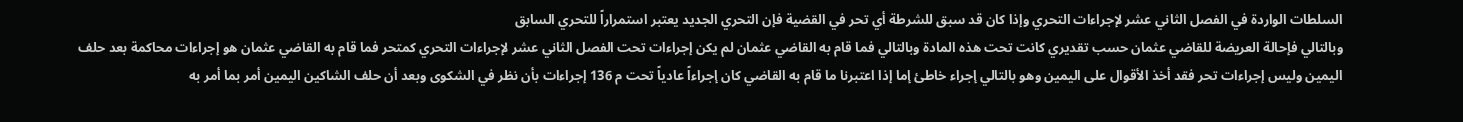السلطات الواردة في الفصل الثاني عشر لإجراءات التحري وإذا كان قد سبق للشرطة أي تحر في القضية فإن التحري الجديد يعتبر استمراراً للتحري السابق
وبالتالي فإحالة العريضة للقاضي عثمان حسب تقديري كانت تحت هذه المادة وبالتالي فما قام به القاضي عثمان لم يكن إجراءات تحت الفصل الثاني عشر لإجراءات التحري كمتحر فما قام به القاضي عثمان هو إجراءات محاكمة بعد حلف اليمين وليس إجراءات تحر فقد أخذ الأقوال على اليمين وهو بالتالي إجراء خاطئ إما إذا اعتبرنا ما قام به القاضي كان إجراءاً عادياً تحت م 136 إجراءات بأن نظر في الشكوى وبعد أن حلف الشاكين اليمين أمر بما أمر به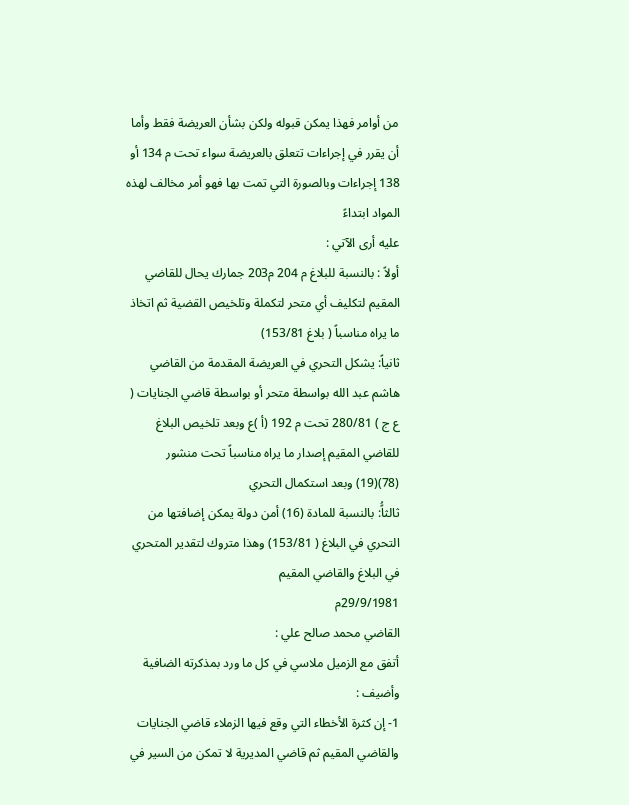من أوامر فهذا يمكن قبوله ولكن بشأن العريضة فقط وأما أن يقرر في إجراءات تتعلق بالعريضة سواء تحت م 134 أو 138 إجراءات وبالصورة التي تمت بها فهو أمر مخالف لهذه المواد ابتداءً
عليه أرى الآتي :
أولاً : بالنسبة للبلاغ م 204 م203 جمارك يحال للقاضي المقيم لتكليف أي متحر لتكملة وتلخيص القضية ثم اتخاذ ما يراه مناسباً ( بلاغ 153/81)
ثانياً: يشكل التحري في العريضة المقدمة من القاضي هاشم عبد الله بواسطة متحر أو بواسطة قاضي الجنايات ( ع ج ) 280/81 تحت م 192 (أ )ع وبعد تلخيص البلاغ للقاضي المقيم إصدار ما يراه مناسباً تحت منشور (78)(19) وبعد استكمال التحري
ثالثاًُ: بالنسبة للمادة (16) أمن دولة يمكن إضافتها من التحري في البلاغ ( 153/81) وهذا متروك لتقدير المتحري في البلاغ والقاضي المقيم
29/9/1981م
القاضي محمد صالح علي :
أتفق مع الزميل ملاسي في كل ما ورد بمذكرته الضافية وأضيف :
1- إن كثرة الأخطاء التي وقع فيها الزملاء قاضي الجنايات والقاضي المقيم ثم قاضي المديرية لا تمكن من السير في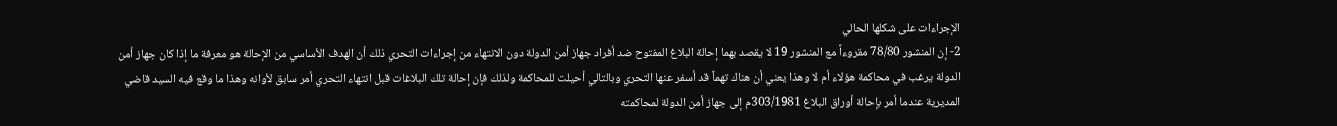الإجراءات على شكلها الحالي
2- إن المنشور 78/80 مقروءاً مع المنشور 19 لا يقصد بهما إحالة البلاغ المفتوح ضد أفراد جهاز أمن الدولة دون الانتهاء من إجراءات التحري ذلك أن الهدف الأساسي من الإحالة هو معرفة ما إذا كان جهاز أمن الدولة يرغب في محاكمة هؤلاء أم لا وهذا يعني أن هناك تهماً قد أسفر عنها التحري وبالتالي أحيلت للمحاكمة ولذلك فإن إحالة تلك البلاغات قبل انتهاء التحري أمر سابق لأوانه وهذا ما وقع فيه السيد قاضي المديرية عندما أمر بإحالة أوراق البلاغ 303/1981م إلى جهاز أمن الدولة لمحاكمته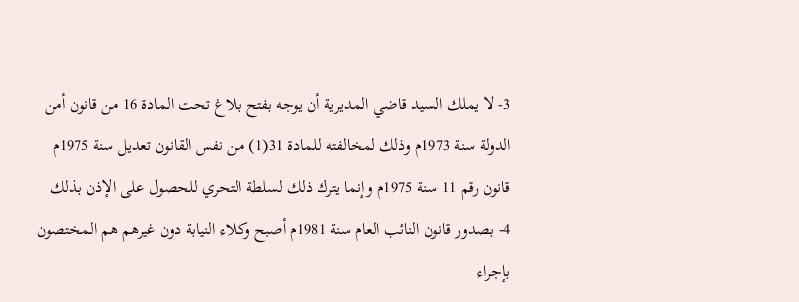3- لا يملك السيد قاضي المديرية أن يوجه بفتح بلاغ تحت المادة 16 من قانون أمن الدولة سنة 1973م وذلك لمخالفته للمادة 31(1) من نفس القانون تعديل سنة 1975م قانون رقم 11 سنة 1975م وإنما يترك ذلك لسلطة التحري للحصول على الإذن بذلك
4- بصدور قانون النائب العام سنة 1981م أصبح وكلاء النيابة دون غيرهم هم المختصون بإجراء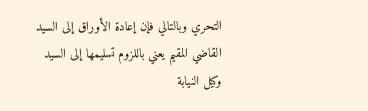التحري وبالتالي فإن إعادة الأوراق إلى السيد القاضي المقيم يعني باللزوم تسليمها إلى السيد وكيل النيابة